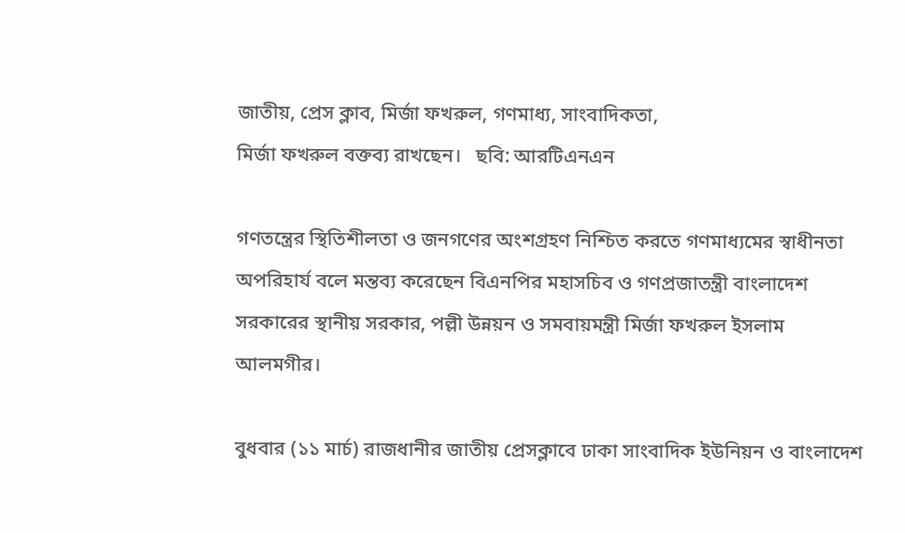জাতীয়, প্রেস ক্লাব, মির্জা ফখরুল, গণমাধ্য, সাংবাদিকতা,
মির্জা ফখরুল বক্তব্য রাখছেন।   ছবি: আরটিএনএন

গণতন্ত্রের স্থিতিশীলতা ও জনগণের অংশগ্রহণ নিশ্চিত করতে গণমাধ্যমের স্বাধীনতা অপরিহার্য বলে মন্তব্য করেছেন বিএনপির মহাসচিব ও গণপ্রজাতন্ত্রী বাংলাদেশ সরকারের স্থানীয় সরকার, পল্লী উন্নয়ন ও সমবায়মন্ত্রী মির্জা ফখরুল ইসলাম আলমগীর।

বুধবার (১১ মার্চ) রাজধানীর জাতীয় প্রেসক্লাবে ঢাকা সাংবাদিক ইউনিয়ন ও বাংলাদেশ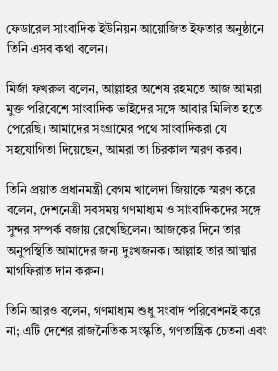ফেডারেল সাংবাদিক ইউনিয়ন আয়োজিত ইফতার অনুষ্ঠানে তিনি এসব কথা বলেন।

মির্জা ফখরুল বলেন, আল্লাহর অশেষ রহমতে আজ আমরা মুক্ত পরিবেশে সাংবাদিক ভাইদের সঙ্গে আবার মিলিত হতে পেরেছি। আমাদের সংগ্রামের পথে সাংবাদিকরা যে সহযোগিতা দিয়েছেন, আমরা তা চিরকাল স্মরণ করব।

তিনি প্রয়াত প্রধানমন্ত্রী বেগম খালেদা জিয়াকে স্মরণ করে বলেন, দেশনেত্রী সবসময় গণমাধ্যম ও সাংবাদিকদের সঙ্গে সুন্দর সম্পর্ক বজায় রেখেছিলেন। আজকের দিনে তার অনুপস্থিতি আমাদের জন্য দুঃখজনক। আল্লাহ তার আত্মার মাগফিরাত দান করুন।

তিনি আরও বলেন, গণমাধ্যম শুধু সংবাদ পরিবেশনই করে না; এটি দেশের রাজনৈতিক সংস্কৃতি, গণতান্ত্রিক চেতনা এবং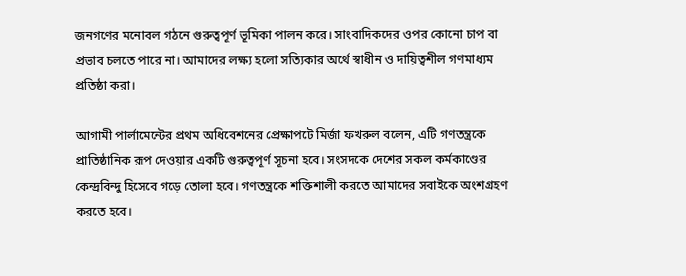জনগণের মনোবল গঠনে গুরুত্বপূর্ণ ভূমিকা পালন করে। সাংবাদিকদের ওপর কোনো চাপ বা প্রভাব চলতে পারে না। আমাদের লক্ষ্য হলো সত্যিকার অর্থে স্বাধীন ও দায়িত্বশীল গণমাধ্যম প্রতিষ্ঠা করা।

আগামী পার্লামেন্টের প্রথম অধিবেশনের প্রেক্ষাপটে মির্জা ফখরুল বলেন, এটি গণতন্ত্রকে প্রাতিষ্ঠানিক রূপ দেওয়ার একটি গুরুত্বপূর্ণ সূচনা হবে। সংসদকে দেশের সকল কর্মকাণ্ডের কেন্দ্রবিন্দু হিসেবে গড়ে তোলা হবে। গণতন্ত্রকে শক্তিশালী করতে আমাদের সবাইকে অংশগ্রহণ করতে হবে।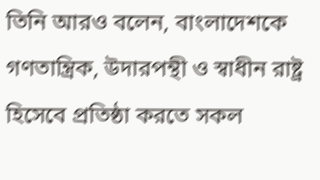তিনি আরও বলেন, বাংলাদেশকে গণতান্ত্রিক, উদারপন্থী ও স্বাধীন রাষ্ট্র হিসেবে প্রতিষ্ঠা করতে সকল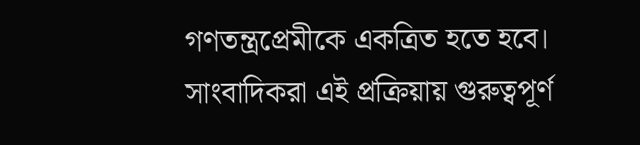গণতন্ত্রপ্রেমীকে একত্রিত হতে হবে। সাংবাদিকরা এই প্রক্রিয়ায় গুরুত্বপূর্ণ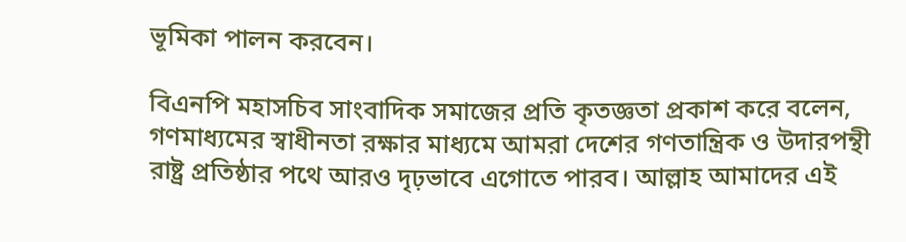ভূমিকা পালন করবেন।

বিএনপি মহাসচিব সাংবাদিক সমাজের প্রতি কৃতজ্ঞতা প্রকাশ করে বলেন, গণমাধ্যমের স্বাধীনতা রক্ষার মাধ্যমে আমরা দেশের গণতান্ত্রিক ও উদারপন্থী রাষ্ট্র প্রতিষ্ঠার পথে আরও দৃঢ়ভাবে এগোতে পারব। আল্লাহ আমাদের এই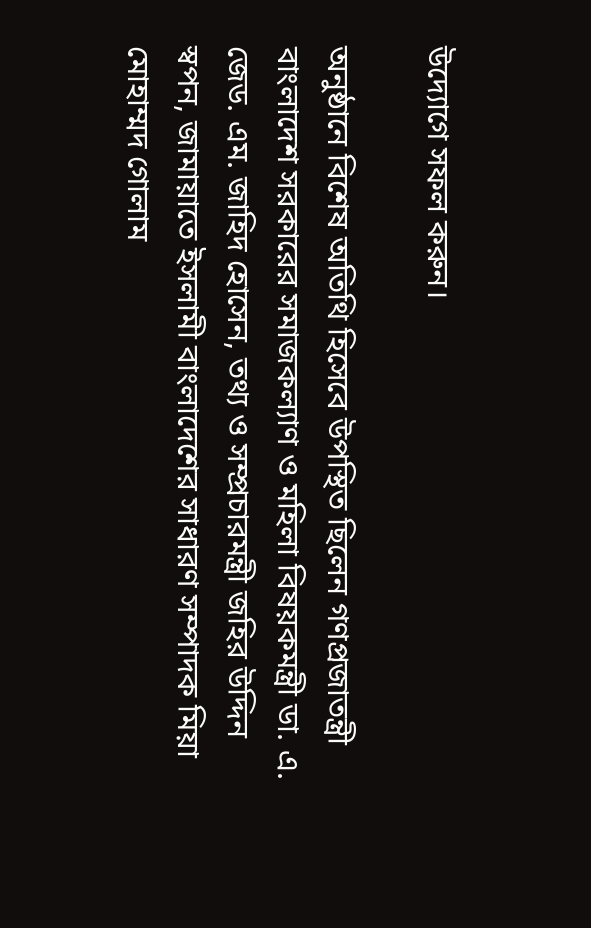উদ্যোগে সফল করুন।

অনুষ্ঠানে বিশেষ অতিথি হিসেবে উপস্থিত ছিলেন গণপ্রজাতন্ত্রী বাংলাদেশ সরকারের সমাজকল্যাণ ও মহিলা বিষয়কমন্ত্রী ডা. এ. জেড. এম. জাহিদ হোসেন, তথ্য ও সম্প্রচারমন্ত্রী জহির উদ্দিন স্বপন, জামায়াতে ইসলামী বাংলাদেশের সাধারণ সম্পাদক মিয়া মোহাম্মদ গোলাম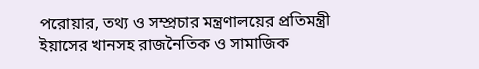পরোয়ার, তথ্য ও সম্প্রচার মন্ত্রণালয়ের প্রতিমন্ত্রী ইয়াসের খানসহ রাজনৈতিক ও সামাজিক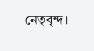নেতৃবৃন্দ।